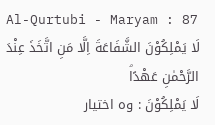Al-Qurtubi - Maryam : 87
لَا یَمْلِكُوْنَ الشَّفَاعَةَ اِلَّا مَنِ اتَّخَذَ عِنْدَ الرَّحْمٰنِ عَهْدًاۘ
لَا يَمْلِكُوْنَ : وہ اختیار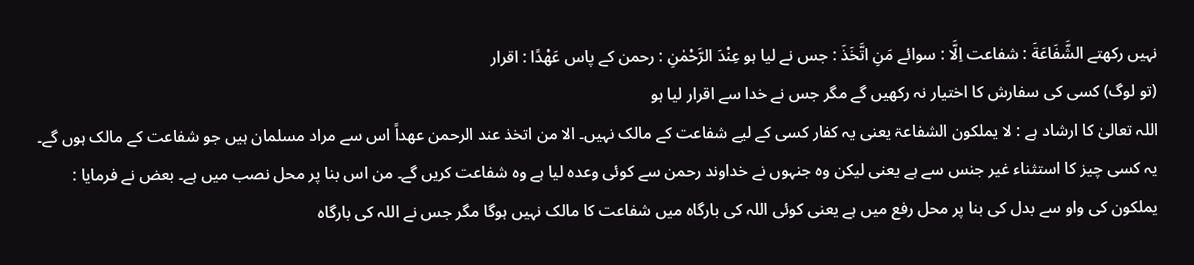نہیں رکھتے الشَّفَاعَةَ : شفاعت اِلَّا : سوائے مَنِ اتَّخَذَ : جس نے لیا ہو عِنْدَ الرَّحْمٰنِ : رحمن کے پاس عَهْدًا : اقرار
(تو لوگ) کسی کی سفارش کا اختیار نہ رکھیں گے مگر جس نے خدا سے اقرار لیا ہو
اللہ تعالیٰ کا ارشاد ہے : لا یملکون الشفاعۃ یعنی یہ کفار کسی کے لیے شفاعت کے مالک نہیں۔ الا من اتخذ عند الرحمن عھداً اس سے مراد مسلمان ہیں جو شفاعت کے مالک ہوں گے۔ یہ کسی چیز کا استثناء غیر جنس سے ہے یعنی لیکن وہ جنہوں نے خداوند رحمن سے کوئی وعدہ لیا ہے وہ شفاعت کریں گے۔ من اس بنا پر محل نصب میں ہے۔ بعض نے فرمایا : یملکون کی واو سے بدل کی بنا پر محل رفع میں ہے یعنی کوئی اللہ کی بارگاہ میں شفاعت کا مالک نہیں ہوگا مگر جس نے اللہ کی بارگاہ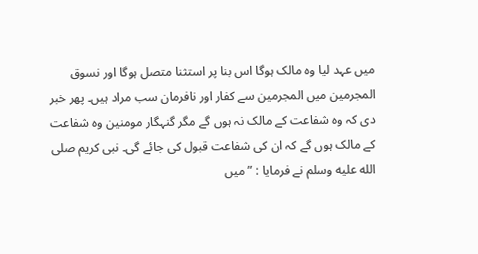میں عہد لیا وہ مالک ہوگا اس بنا پر استثنا متصل ہوگا اور نسوق المجرمین میں المجرمین سے کفار اور نافرمان سب مراد ہیں۔ پھر خبر دی کہ وہ شفاعت کے مالک نہ ہوں گے مگر گنہگار مومنین وہ شفاعت کے مالک ہوں گے کہ ان کی شفاعت قبول کی جائے گی۔ نبی کریم صلى الله عليه وسلم نے فرمایا : ” میں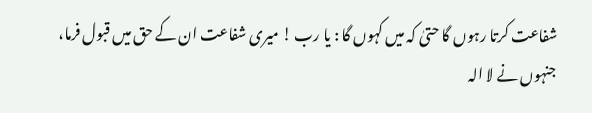شفاعت کرتا رہوں گا حتیٰ کہ میں کہوں گا : یا رب ! میری شفاعت ان کے حق میں قبول فرما، جنہوں نے لا الہ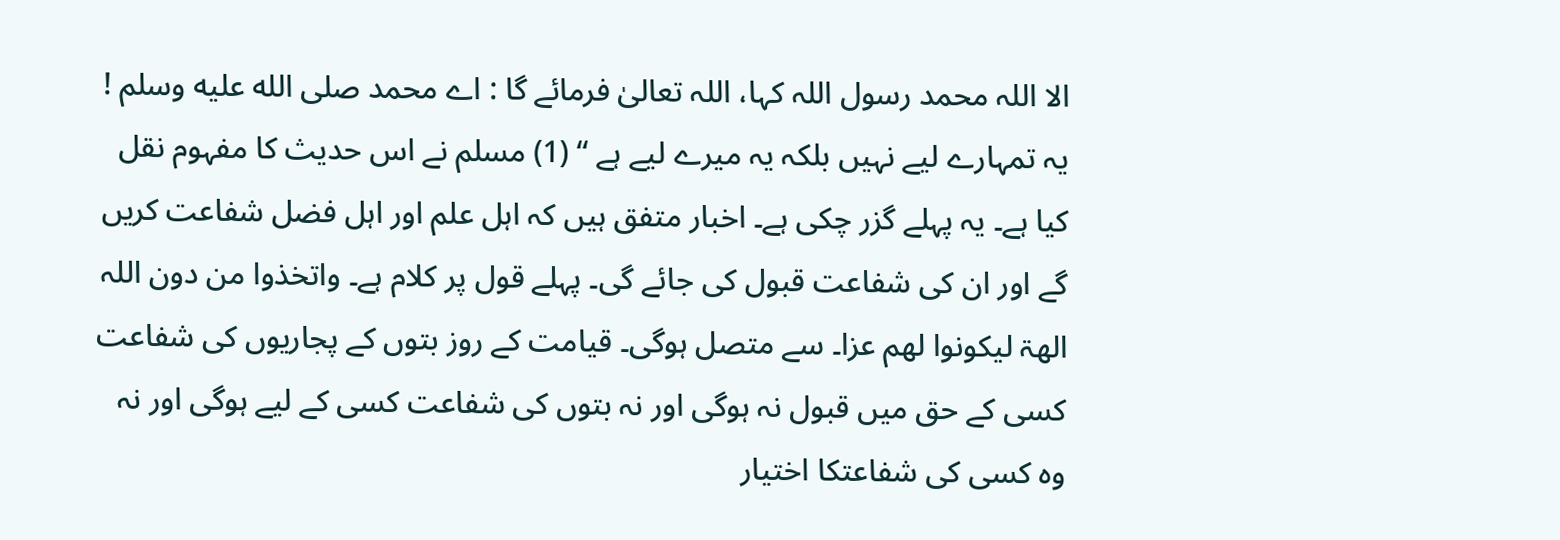الا اللہ محمد رسول اللہ کہا، اللہ تعالیٰ فرمائے گا : اے محمد صلى الله عليه وسلم ! یہ تمہارے لیے نہیں بلکہ یہ میرے لیے ہے “ (1) مسلم نے اس حدیث کا مفہوم نقل کیا ہے۔ یہ پہلے گزر چکی ہے۔ اخبار متفق ہیں کہ اہل علم اور اہل فضل شفاعت کریں گے اور ان کی شفاعت قبول کی جائے گی۔ پہلے قول پر کلام ہے۔ واتخذوا من دون اللہ الھۃ لیکونوا لھم عزا۔ سے متصل ہوگی۔ قیامت کے روز بتوں کے پجاریوں کی شفاعت کسی کے حق میں قبول نہ ہوگی اور نہ بتوں کی شفاعت کسی کے لیے ہوگی اور نہ وہ کسی کی شفاعتکا اختیار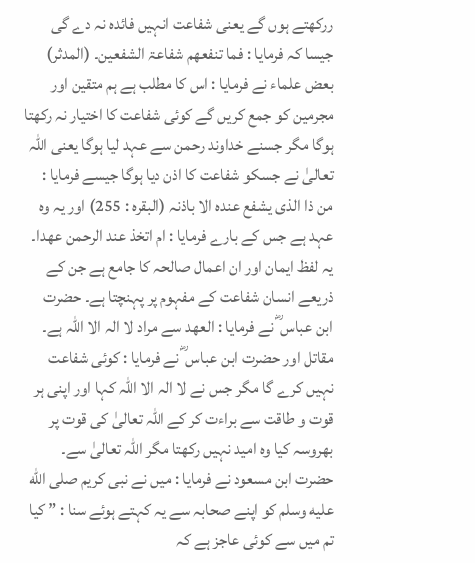ررکھتے ہوں گے یعنی شفاعت انہیں فائدہ نہ دے گی جیسا کہ فرمایا : فما تنفعھم شفاعۃ الشفعین۔ (المدثر) بعض علماء نے فرمایا : اس کا مطلب ہے ہم متقین اور مجرمین کو جمع کریں گے کوئی شفاعت کا اختیار نہ رکھتا ہوگا مگر جسنے خداوند رحمن سے عہد لیا ہوگا یعنی اللہ تعالیٰ نے جسکو شفاعت کا اذن دیا ہوگا جیسے فرمایا : من ذا الذی یشفع عندہ الا باذنہ (البقرہ : 255) اور یہ وہ عہد ہے جس کے بارے فرمایا : ام اتخذ عند الرحمن عھدا۔ یہ لفظ ایمان اور ان اعمال صالحہ کا جامع ہے جن کے ذریعے انسان شفاعت کے مفہوم پر پہنچتا ہے۔ حضرت ابن عباس ؓ نے فرمایا : العھد سے مراد لا الہ الا اللہ ہے۔ مقاتل اور حضرت ابن عباس ؓ نے فرمایا : کوئی شفاعت نہیں کرے گا مگر جس نے لا الہ الا اللہ کہا اور اپنی ہر قوت و طاقت سے براءت کر کے اللہ تعالیٰ کی قوت پر بھروسہ کیا وہ امید نہیں رکھتا مگر اللہ تعالیٰ سے۔ حضرت ابن مسعود نے فرمایا : میں نے نبی کریم صلى الله عليه وسلم کو اپنے صحابہ سے یہ کہتے ہوئے سنا : ” کیا تم میں سے کوئی عاجز ہے کہ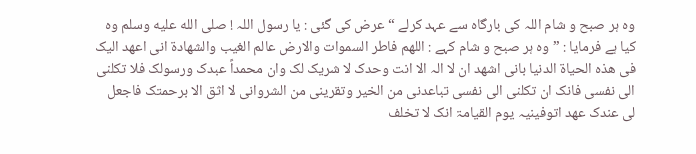وہ ہر صبح و شام اللہ کی بارگاہ سے عہد کرلے “ عرض کی گئی : یا رسول اللہ ! صلى الله عليه وسلم وہ کیا ہے فرمایا : ” وہ ہر صبح و شام کہے : اللھم فاطر السموات والارض عالم الغیب والشھادۃ انی اعھد الیک فی ھذہ الحیاۃ الدنیا بانی اشھد ان لا الہ الا انت وحدک لا شریک لک وان محمداً عبدک ورسولک فلا تکلنی الی نفسی فانک ان تکلنی الی نفسی تباعدنی من الخیر وتقرینی من الشروانی لا اثق الا برحمتک فاجعل لی عندک عھد اتوفینیہ یوم القیامۃ انک لا تخلف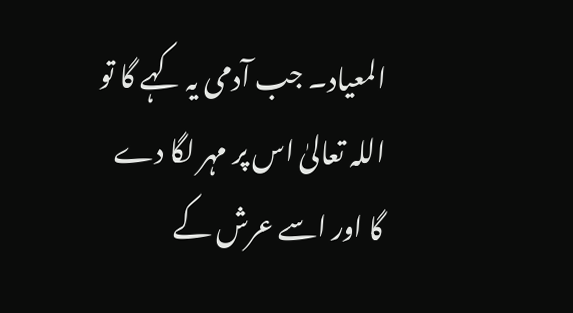المعیاد۔ جب آدمی یہ کہے گا تو اللہ تعالیٰ اس پر مہر لگا دے گا اور اسے عرش کے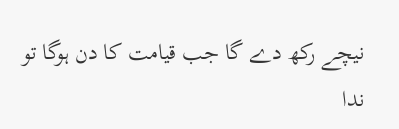نیچے رکھ دے گا جب قیامت کا دن ہوگا تو ندا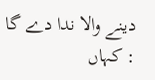دینے والا ندا دے گا : کہاں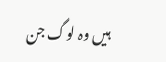ہیں وہ لوگ جن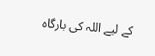کے لیے اللہ کی بارگاہ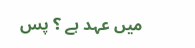میں عہد ہے ؟ پس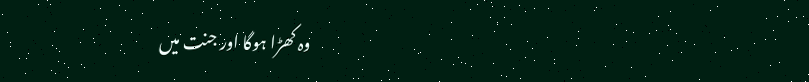وہ کھڑا ہوگا اور جنت میں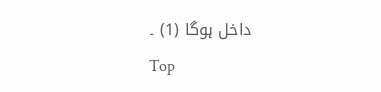داخل ہوگا (1) ۔
Top